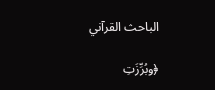الباحث القرآني

﴿وبُرِّزَتِ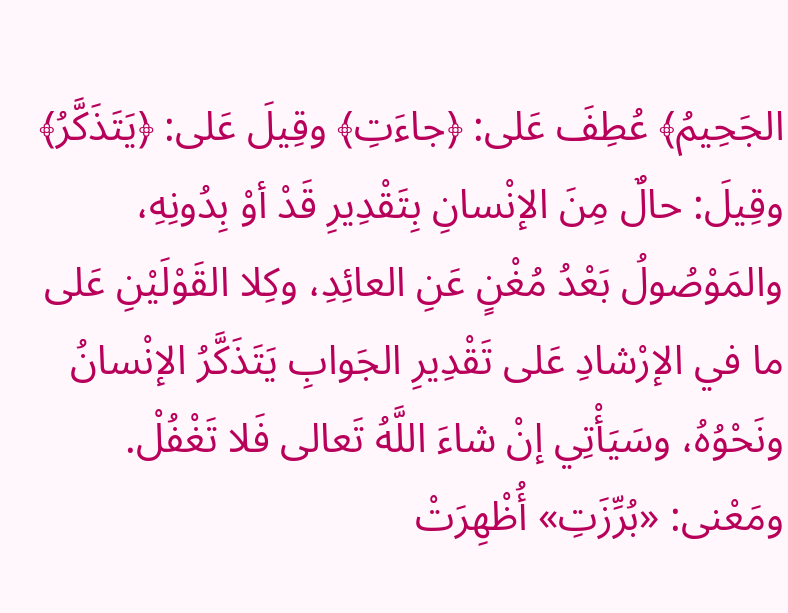الجَحِيمُ﴾ عُطِفَ عَلى: ﴿جاءَتِ﴾ وقِيلَ عَلى: ﴿يَتَذَكَّرُ﴾ وقِيلَ: حالٌ مِنَ الإنْسانِ بِتَقْدِيرِ قَدْ أوْ بِدُونِهِ، والمَوْصُولُ بَعْدُ مُغْنٍ عَنِ العائِدِ، وكِلا القَوْلَيْنِ عَلى ما في الإرْشادِ عَلى تَقْدِيرِ الجَوابِ يَتَذَكَّرُ الإنْسانُ ونَحْوُهُ، وسَيَأْتِي إنْ شاءَ اللَّهُ تَعالى فَلا تَغْفُلْ. ومَعْنى: «بُرِّزَتِ» أُظْهِرَتْ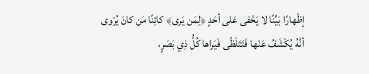إظْهارًا بَيِّنًا لا يَخْفى عَلى أحَدٍ ﴿لِمَن يَرى﴾ كائِنًا مَن كانَ يُرْوى أنَّهُ يُكْشَفُ عَنْها فَتَتَلَظّى فَيَراها كُلُّ ذِي بَصَرٍ،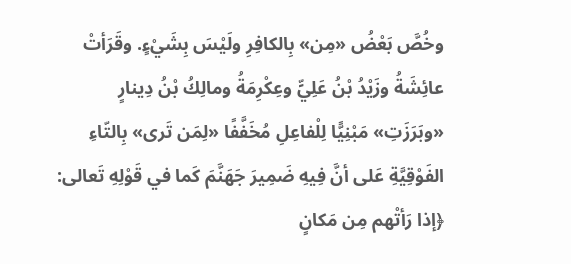وخُصَّ بَعْضُ «مِن» بِالكافِرِ ولَيْسَ بِشَيْءٍ. وقَرَأتْ عائِشَةُ وزَيْدُ بْنُ عَلِيٍّ وعِكْرِمَةُ ومالِكُ بْنُ دِينارٍ «وبَرَزَتِ» مَبْنِيًّا لِلْفاعِلِ مُخَفَّفًا «لِمَن تَرى» بِالتّاءِ الفَوْقِيَّةِ عَلى أنَّ فِيهِ ضَمِيرَ جَهَنَّمَ كَما في قَوْلِهِ تَعالى: ﴿إذا رَأتْهم مِن مَكانٍ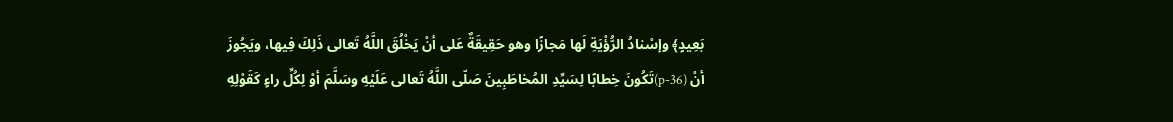بَعِيدٍ﴾ وإسْنادُ الرُّؤْيَةِ لَها مَجازًا وهو حَقِيقَةٌ عَلى أنْ يَخْلُقَ اللَّهُ تَعالى ذَلِكَ فِيها، ويَجُوزَ أنْ (p-36)تَكُونَ خِطابًا لِسَيِّدِ المُخاطَبِينَ صَلّى اللَّهُ تَعالى عَلَيْهِ وسَلَّمَ أوْ لِكُلِّ راءٍ كَقَوْلِهِ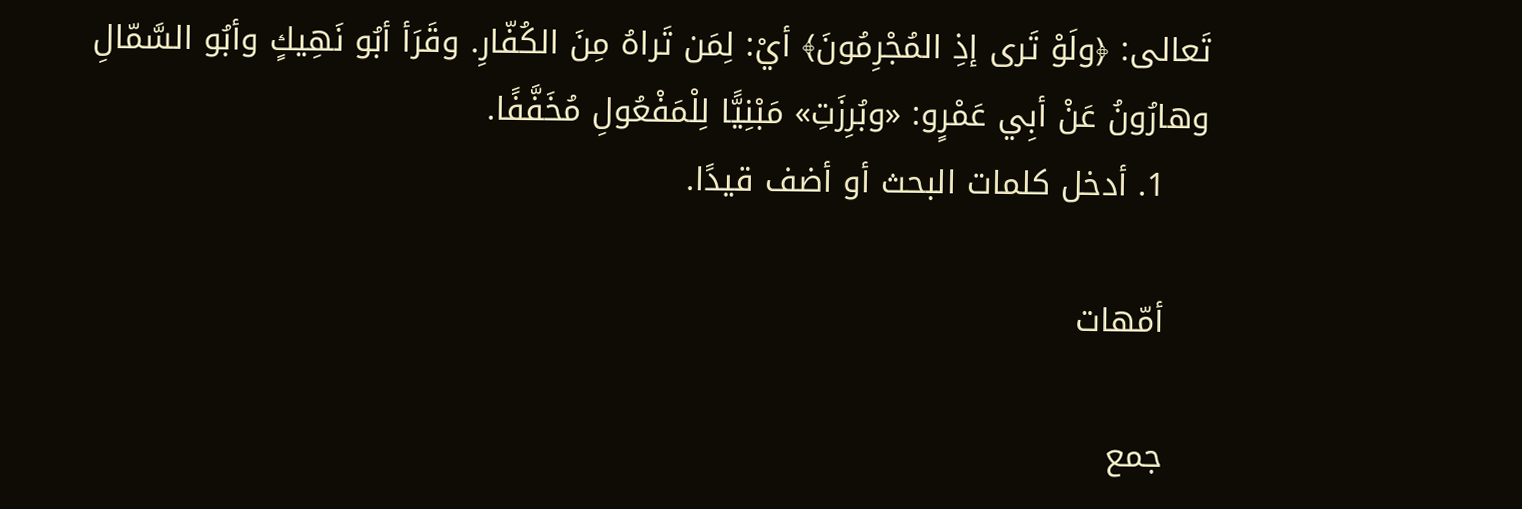تَعالى: ﴿ولَوْ تَرى إذِ المُجْرِمُونَ﴾ أيْ: لِمَن تَراهُ مِنَ الكُفّارِ. وقَرَأ أبُو نَهِيكٍ وأبُو السَّمّالِ وهارُونُ عَنْ أبِي عَمْرٍو: «وبُرِزَتِ» مَبْنِيًّا لِلْمَفْعُولِ مُخَفَّفًا.
    1. أدخل كلمات البحث أو أضف قيدًا.

    أمّهات

    جمع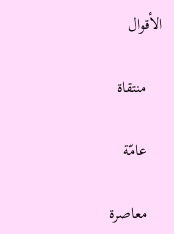الأقوال

    منتقاة

    عامّة

    معاصرة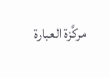مركَّزة العبارة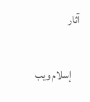آثار

    إسلام ويب